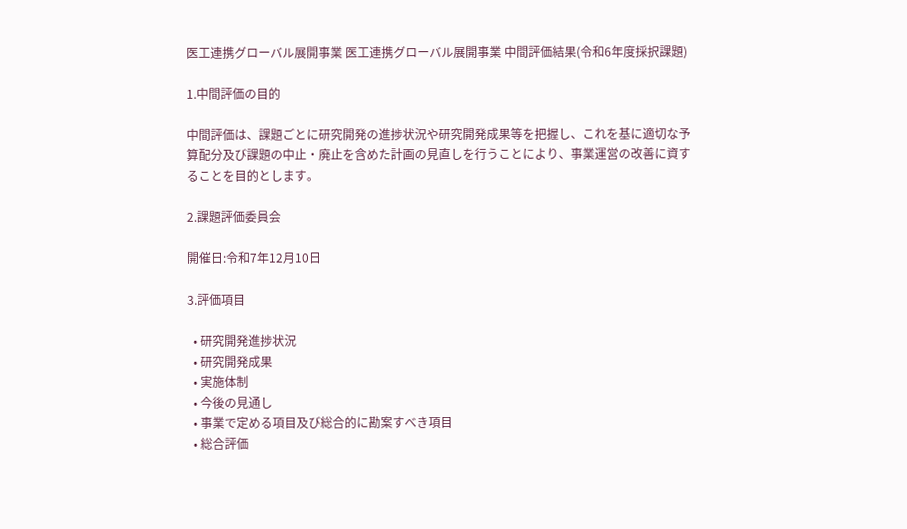医工連携グローバル展開事業 医工連携グローバル展開事業 中間評価結果(令和6年度採択課題)

1.中間評価の目的

中間評価は、課題ごとに研究開発の進捗状況や研究開発成果等を把握し、これを基に適切な予算配分及び課題の中止・廃止を含めた計画の見直しを行うことにより、事業運営の改善に資することを目的とします。

2.課題評価委員会

開催日:令和7年12月10日

3.評価項目

  • 研究開発進捗状況
  • 研究開発成果
  • 実施体制
  • 今後の見通し
  • 事業で定める項目及び総合的に勘案すべき項目
  • 総合評価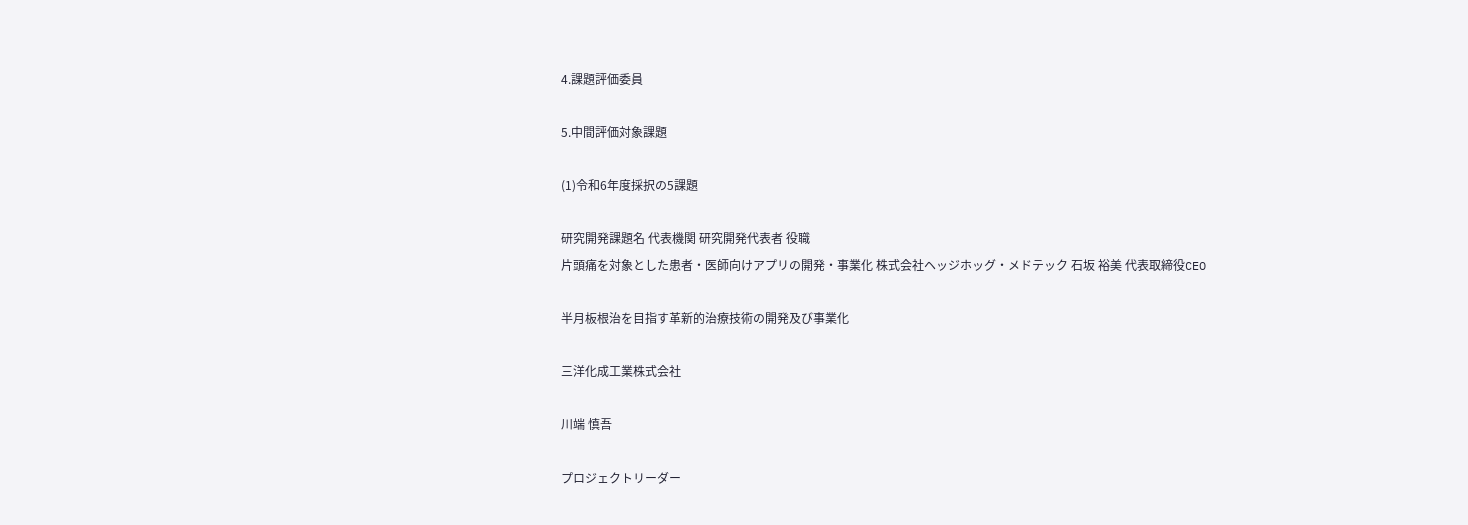4.課題評価委員

5.中間評価対象課題

(1)令和6年度採択の5課題

研究開発課題名 代表機関 研究開発代表者 役職
片頭痛を対象とした患者・医師向けアプリの開発・事業化 株式会社ヘッジホッグ・メドテック 石坂 裕美 代表取締役CEO

半月板根治を目指す革新的治療技術の開発及び事業化

三洋化成工業株式会社

川端 慎吾

プロジェクトリーダー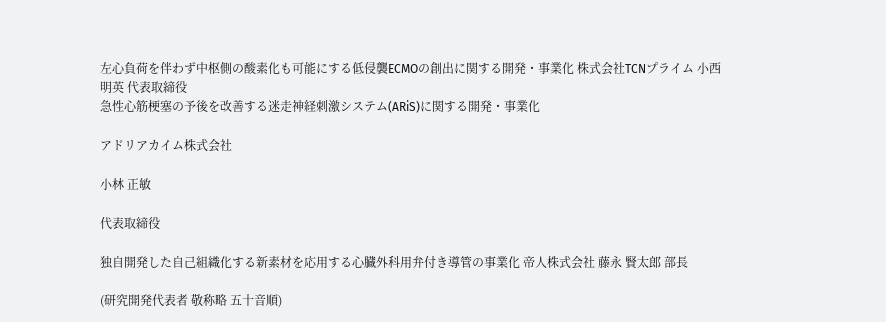左心負荷を伴わず中枢側の酸素化も可能にする低侵襲ECMOの創出に関する開発・事業化 株式会社TCNプライム 小西 明英 代表取締役
急性心筋梗塞の予後を改善する迷走神経刺激システム(ARiS)に関する開発・事業化

アドリアカイム株式会社

小林 正敏

代表取締役

独自開発した自己組織化する新素材を応用する心臓外科用弁付き導管の事業化 帝人株式会社 藤永 賢太郎 部長

(研究開発代表者 敬称略 五十音順)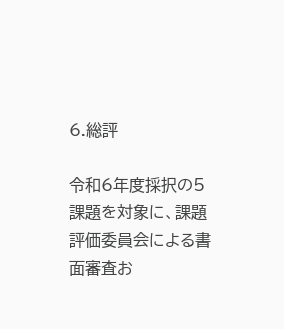6.総評

令和6年度採択の5課題を対象に、課題評価委員会による書面審査お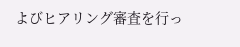よびヒアリング審査を行っ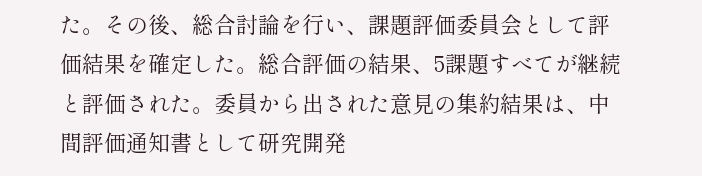た。その後、総合討論を行い、課題評価委員会として評価結果を確定した。総合評価の結果、5課題すべてが継続と評価された。委員から出された意見の集約結果は、中間評価通知書として研究開発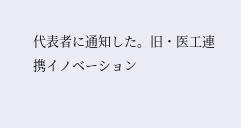代表者に通知した。旧・医工連携イノベーション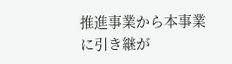推進事業から本事業に引き継が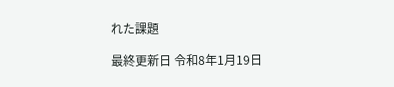れた課題

最終更新日 令和8年1月19日